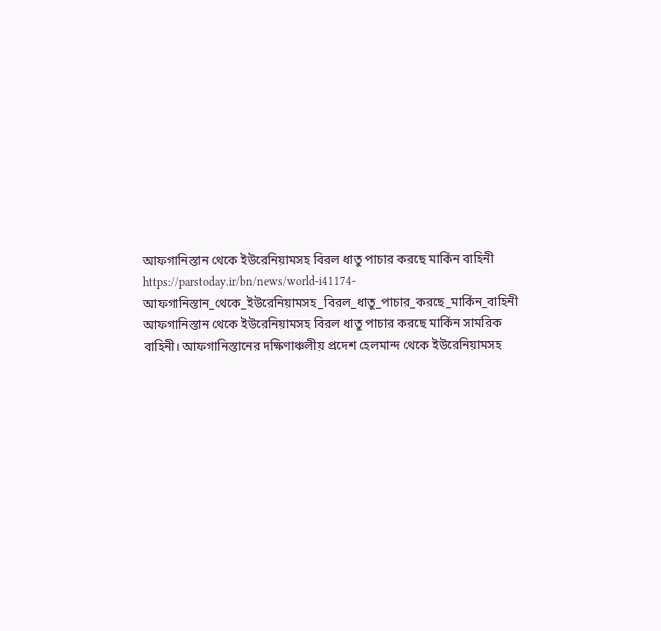আফগানিস্তান থেকে ইউরেনিয়ামসহ বিরল ধাতু পাচার করছে মার্কিন বাহিনী
https://parstoday.ir/bn/news/world-i41174-আফগানিস্তান_থেকে_ইউরেনিয়ামসহ_বিরল_ধাতু_পাচার_করছে_মার্কিন_বাহিনী
আফগানিস্তান থেকে ইউরেনিয়ামসহ বিরল ধাতু পাচার করছে মার্কিন সামরিক বাহিনী। আফগানিস্তানের দক্ষিণাঞ্চলীয় প্রদেশ হেলমান্দ থেকে ইউরেনিয়ামসহ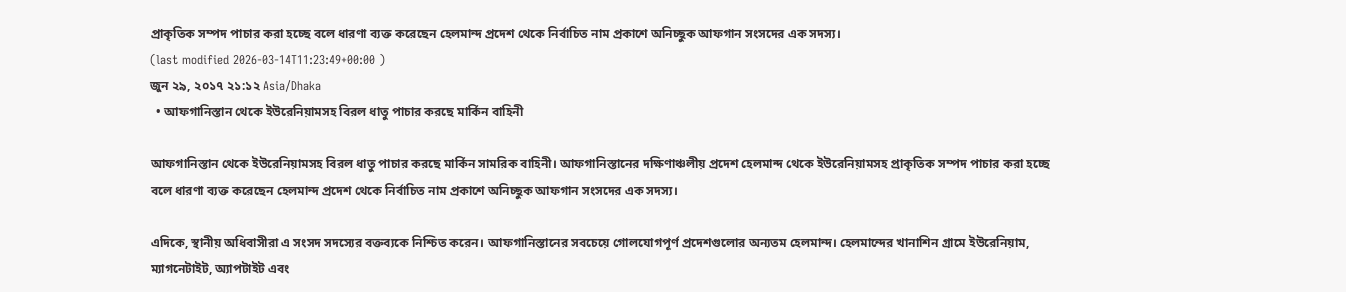প্রাকৃতিক সম্পদ পাচার করা হচ্ছে বলে ধারণা ব্যক্ত করেছেন হেলমান্দ প্রদেশ থেকে নির্বাচিত নাম প্রকাশে অনিচ্ছুক আফগান সংসদের এক সদস্য।
(last modified 2026-03-14T11:23:49+00:00 )
জুন ২৯, ২০১৭ ২১:১২ Asia/Dhaka
  • আফগানিস্তান থেকে ইউরেনিয়ামসহ বিরল ধাতু পাচার করছে মার্কিন বাহিনী

আফগানিস্তান থেকে ইউরেনিয়ামসহ বিরল ধাতু পাচার করছে মার্কিন সামরিক বাহিনী। আফগানিস্তানের দক্ষিণাঞ্চলীয় প্রদেশ হেলমান্দ থেকে ইউরেনিয়ামসহ প্রাকৃতিক সম্পদ পাচার করা হচ্ছে বলে ধারণা ব্যক্ত করেছেন হেলমান্দ প্রদেশ থেকে নির্বাচিত নাম প্রকাশে অনিচ্ছুক আফগান সংসদের এক সদস্য।

এদিকে, স্থানীয় অধিবাসীরা এ সংসদ সদস্যের বক্তব্যকে নিশ্চিত করেন। আফগানিস্তানের সবচেয়ে গোলযোগপূর্ণ প্রদেশগুলোর অন্যতম হেলমান্দ। হেলমান্দের খানাশিন গ্রামে ইউরেনিয়াম, ম্যাগনেটাইট, অ্যাপটাইট এবং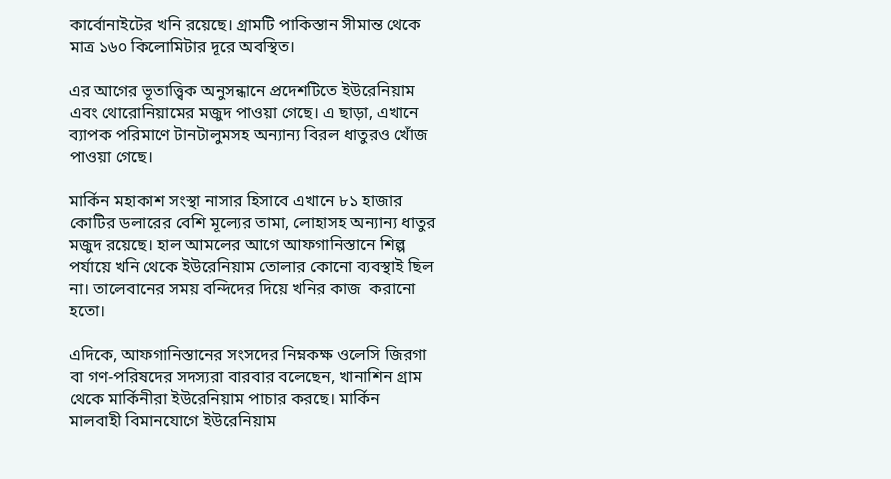কার্বোনাইটের খনি রয়েছে। গ্রামটি পাকিস্তান সীমান্ত থেকে মাত্র ১৬০ কিলোমিটার দূরে অবস্থিত।

এর আগের ভূতাত্ত্বিক অনুসন্ধানে প্রদেশটিতে ইউরেনিয়াম এবং থোরোনিয়ামের মজুদ পাওয়া গেছে। এ ছাড়া, এখানে ব্যাপক পরিমাণে টানটালুমসহ অন্যান্য বিরল ধাতুরও খোঁজ পাওয়া গেছে।

মার্কিন মহাকাশ সংস্থা নাসার হিসাবে এখানে ৮১ হাজার কোটির ডলারের বেশি মূল্যের তামা, লোহাসহ অন্যান্য ধাতুর মজুদ রয়েছে। হাল আমলের আগে আফগানিস্তানে শিল্প পর্যায়ে খনি থেকে ইউরেনিয়াম তোলার কোনো ব্যবস্থাই ছিল না। তালেবানের সময় বন্দিদের দিয়ে খনির কাজ  করানো হতো।

এদিকে, আফগানিস্তানের সংসদের নিম্নকক্ষ ওলেসি জিরগা বা গণ-পরিষদের সদস্যরা বারবার বলেছেন, খানাশিন গ্রাম থেকে মার্কিনীরা ইউরেনিয়াম পাচার করছে। মার্কিন মালবাহী বিমানযোগে ইউরেনিয়াম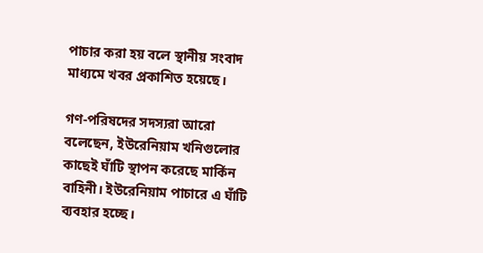পাচার করা হয় বলে স্থানীয় সংবাদ মাধ্যমে খবর প্রকাশিত হয়েছে।

গণ-পরিষদের সদস্যরা আরো বলেছেন, ইউরেনিয়াম খনিগুলোর কাছেই ঘাঁটি স্থাপন করেছে মার্কিন বাহিনী। ইউরেনিয়াম পাচারে এ ঘাঁটি ব্যবহার হচ্ছে।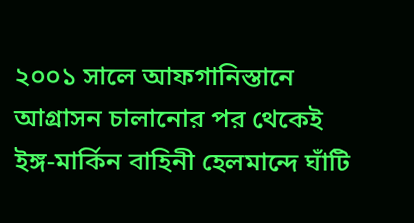২০০১ সালে আফগানিস্তানে আগ্রাসন চালানোর পর থেকেই ইঙ্গ-মার্কিন বাহিনী হেলমান্দে ঘাঁটি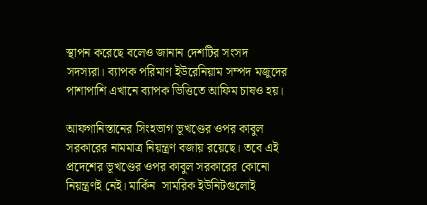স্থাপন করেছে বলেও জানান দেশটির সংসদ সদস্যরা। ব্যাপক পরিমাণ ইউরেনিয়াম সম্পদ মজুদের পাশাপাশি এখানে ব্যাপক ভিত্তিতে আফিম চাষও হয়।

আফগানিস্তানের সিংহভাগ ভূখণ্ডের ওপর কাবুল সরকারের নামমাত্র নিয়ন্ত্রণ বজায় রয়েছে। তবে এই প্রদেশের ভূখণ্ডের ওপর কাবুল সরকারের কোনো নিয়ন্ত্রণই নেই। মার্কিন  সামরিক ইউনিটগুলোই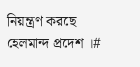নিয়ন্ত্রণ করছে হেলমান্দ প্রদেশ ।#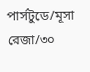পার্সটুডে/মূসা রেজা/৩০